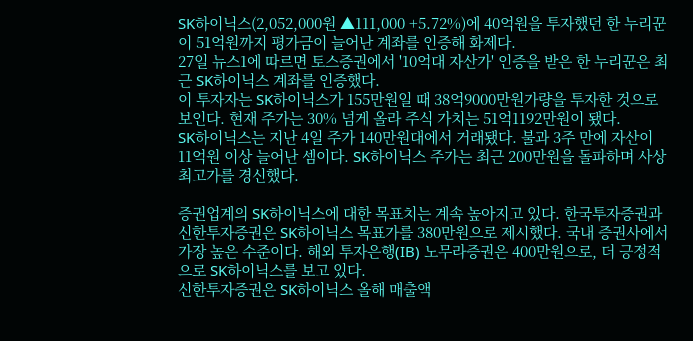SK하이닉스(2,052,000원 ▲111,000 +5.72%)에 40억원을 투자했던 한 누리꾼이 51억원까지 평가금이 늘어난 계좌를 인증해 화제다.
27일 뉴스1에 따르면 토스증권에서 '10억대 자산가' 인증을 받은 한 누리꾼은 최근 SK하이닉스 계좌를 인증했다.
이 투자자는 SK하이닉스가 155만원일 때 38억9000만원가량을 투자한 것으로 보인다. 현재 주가는 30% 넘게 올라 주식 가치는 51억1192만원이 됐다.
SK하이닉스는 지난 4일 주가 140만원대에서 거래됐다. 불과 3주 만에 자산이 11억원 이상 늘어난 셈이다. SK하이닉스 주가는 최근 200만원을 돌파하며 사상 최고가를 경신했다.

증권업계의 SK하이닉스에 대한 목표치는 계속 높아지고 있다. 한국투자증권과 신한투자증권은 SK하이닉스 목표가를 380만원으로 제시했다. 국내 증권사에서 가장 높은 수준이다. 해외 투자은행(IB) 노무라증권은 400만원으로, 더 긍정적으로 SK하이닉스를 보고 있다.
신한투자증권은 SK하이닉스 올해 매출액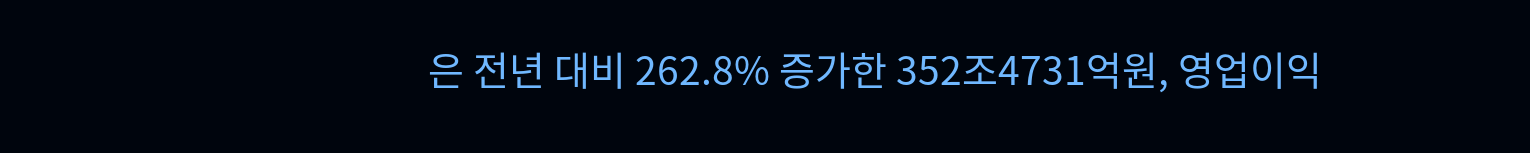은 전년 대비 262.8% 증가한 352조4731억원, 영업이익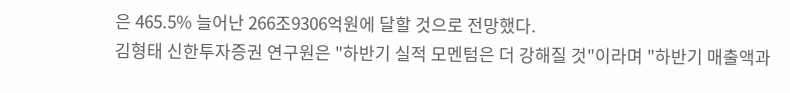은 465.5% 늘어난 266조9306억원에 달할 것으로 전망했다.
김형태 신한투자증권 연구원은 "하반기 실적 모멘텀은 더 강해질 것"이라며 "하반기 매출액과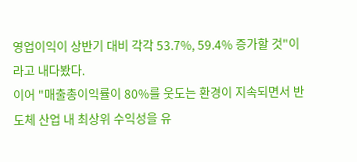영업이익이 상반기 대비 각각 53.7%, 59.4% 증가할 것"이라고 내다봤다.
이어 "매출총이익률이 80%를 웃도는 환경이 지속되면서 반도체 산업 내 최상위 수익성을 유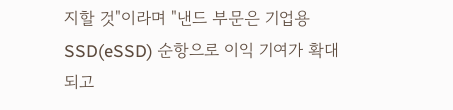지할 것"이라며 "낸드 부문은 기업용 SSD(eSSD) 순항으로 이익 기여가 확대되고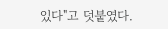있다"고 덧붙였다.